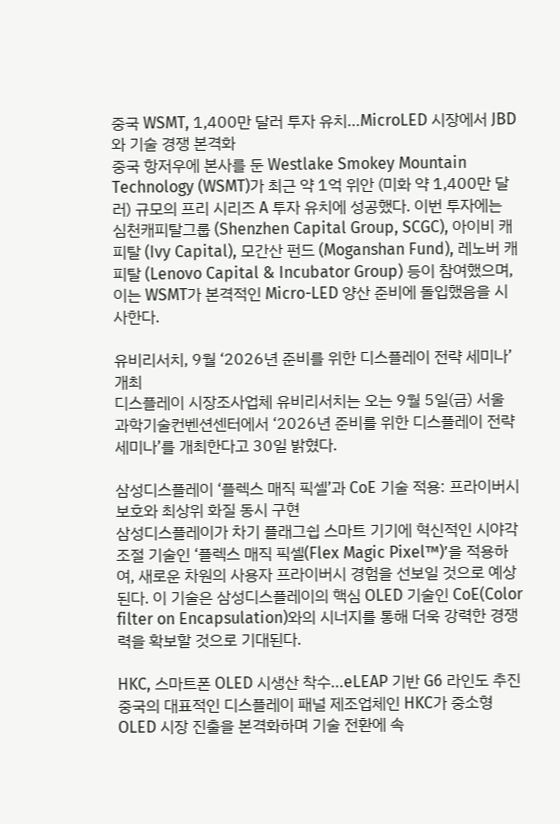중국 WSMT, 1,400만 달러 투자 유치…MicroLED 시장에서 JBD와 기술 경쟁 본격화
중국 항저우에 본사를 둔 Westlake Smokey Mountain Technology (WSMT)가 최근 약 1억 위안 (미화 약 1,400만 달러) 규모의 프리 시리즈 A 투자 유치에 성공했다. 이번 투자에는 심천캐피탈그룹 (Shenzhen Capital Group, SCGC), 아이비 캐피탈 (Ivy Capital), 모간산 펀드 (Moganshan Fund), 레노버 캐피탈 (Lenovo Capital & Incubator Group) 등이 참여했으며, 이는 WSMT가 본격적인 Micro-LED 양산 준비에 돌입했음을 시사한다.

유비리서치, 9월 ‘2026년 준비를 위한 디스플레이 전략 세미나’ 개최
디스플레이 시장조사업체 유비리서치는 오는 9월 5일(금) 서울 과학기술컨벤션센터에서 ‘2026년 준비를 위한 디스플레이 전략 세미나’를 개최한다고 30일 밝혔다.

삼성디스플레이 ‘플렉스 매직 픽셀’과 CoE 기술 적용: 프라이버시 보호와 최상위 화질 동시 구현
삼성디스플레이가 차기 플래그쉽 스마트 기기에 혁신적인 시야각 조절 기술인 ‘플렉스 매직 픽셀(Flex Magic Pixel™)’을 적용하여, 새로운 차원의 사용자 프라이버시 경험을 선보일 것으로 예상된다. 이 기술은 삼성디스플레이의 핵심 OLED 기술인 CoE(Color filter on Encapsulation)와의 시너지를 통해 더욱 강력한 경쟁력을 확보할 것으로 기대된다.

HKC, 스마트폰 OLED 시생산 착수…eLEAP 기반 G6 라인도 추진
중국의 대표적인 디스플레이 패널 제조업체인 HKC가 중소형 OLED 시장 진출을 본격화하며 기술 전환에 속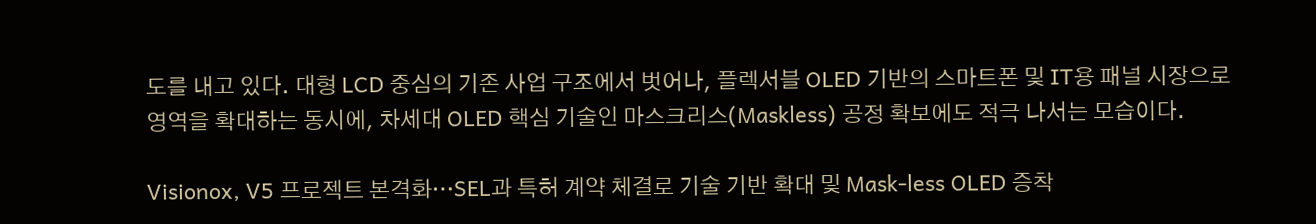도를 내고 있다. 대형 LCD 중심의 기존 사업 구조에서 벗어나, 플렉서블 OLED 기반의 스마트폰 및 IT용 패널 시장으로 영역을 확대하는 동시에, 차세대 OLED 핵심 기술인 마스크리스(Maskless) 공정 확보에도 적극 나서는 모습이다.

Visionox, V5 프로젝트 본격화…SEL과 특허 계약 체결로 기술 기반 확대 및 Mask-less OLED 증착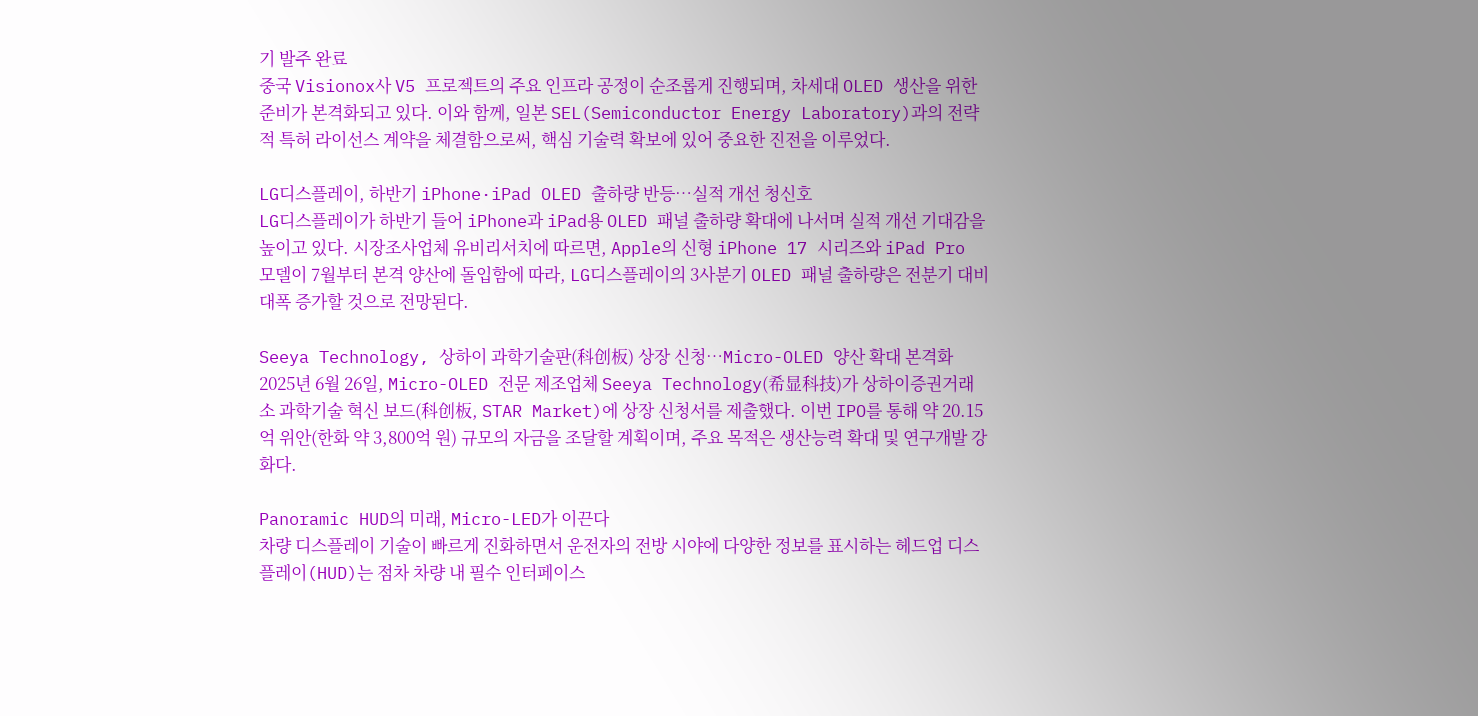기 발주 완료
중국 Visionox사 V5 프로젝트의 주요 인프라 공정이 순조롭게 진행되며, 차세대 OLED 생산을 위한 준비가 본격화되고 있다. 이와 함께, 일본 SEL(Semiconductor Energy Laboratory)과의 전략적 특허 라이선스 계약을 체결함으로써, 핵심 기술력 확보에 있어 중요한 진전을 이루었다.

LG디스플레이, 하반기 iPhone·iPad OLED 출하량 반등…실적 개선 청신호
LG디스플레이가 하반기 들어 iPhone과 iPad용 OLED 패널 출하량 확대에 나서며 실적 개선 기대감을 높이고 있다. 시장조사업체 유비리서치에 따르면, Apple의 신형 iPhone 17 시리즈와 iPad Pro 모델이 7월부터 본격 양산에 돌입함에 따라, LG디스플레이의 3사분기 OLED 패널 출하량은 전분기 대비 대폭 증가할 것으로 전망된다.

Seeya Technology, 상하이 과학기술판(科创板) 상장 신청…Micro-OLED 양산 확대 본격화
2025년 6월 26일, Micro-OLED 전문 제조업체 Seeya Technology(希显科技)가 상하이증권거래소 과학기술 혁신 보드(科创板, STAR Market)에 상장 신청서를 제출했다. 이번 IPO를 통해 약 20.15억 위안(한화 약 3,800억 원) 규모의 자금을 조달할 계획이며, 주요 목적은 생산능력 확대 및 연구개발 강화다.

Panoramic HUD의 미래, Micro-LED가 이끈다
차량 디스플레이 기술이 빠르게 진화하면서 운전자의 전방 시야에 다양한 정보를 표시하는 헤드업 디스플레이(HUD)는 점차 차량 내 필수 인터페이스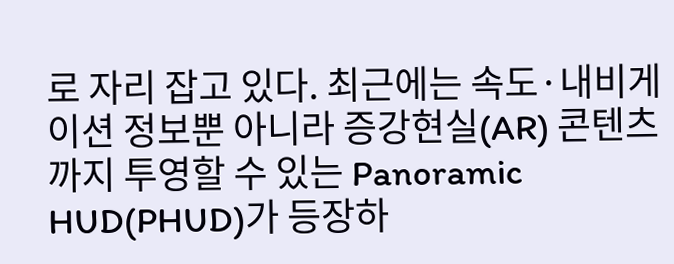로 자리 잡고 있다. 최근에는 속도·내비게이션 정보뿐 아니라 증강현실(AR) 콘텐츠까지 투영할 수 있는 Panoramic HUD(PHUD)가 등장하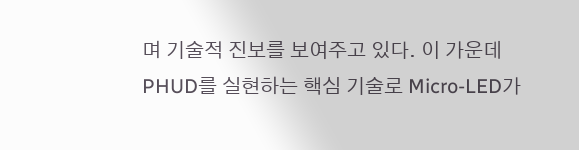며 기술적 진보를 보여주고 있다. 이 가운데 PHUD를 실현하는 핵심 기술로 Micro-LED가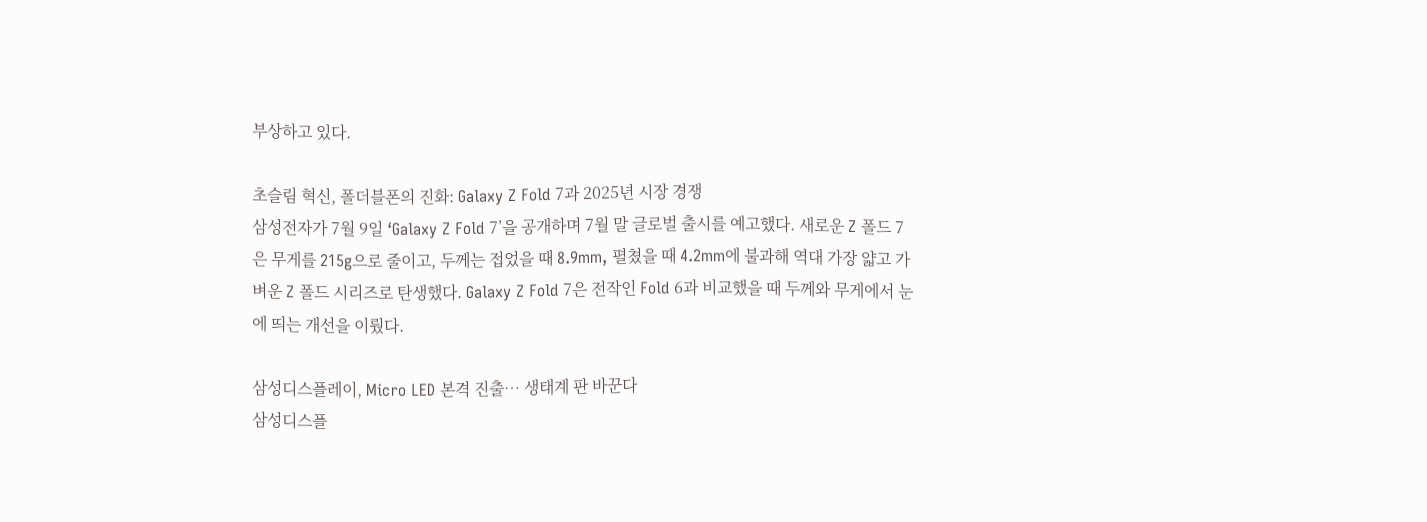부상하고 있다.

초슬림 혁신, 폴더블폰의 진화: Galaxy Z Fold 7과 2025년 시장 경쟁
삼성전자가 7월 9일 ‘Galaxy Z Fold 7’을 공개하며 7월 말 글로벌 출시를 예고했다. 새로운 Z 폴드 7은 무게를 215g으로 줄이고, 두께는 접었을 때 8.9mm, 펼쳤을 때 4.2mm에 불과해 역대 가장 얇고 가벼운 Z 폴드 시리즈로 탄생했다. Galaxy Z Fold 7은 전작인 Fold 6과 비교했을 때 두께와 무게에서 눈에 띄는 개선을 이뤘다.

삼성디스플레이, Micro LED 본격 진출… 생태계 판 바꾼다
삼성디스플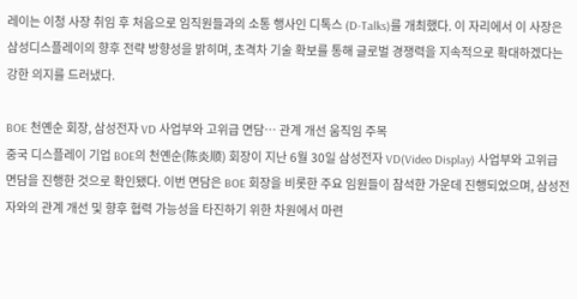레이는 이청 사장 취임 후 처음으로 임직원들과의 소통 행사인 디톡스 (D-Talks)를 개최했다. 이 자리에서 이 사장은 삼성디스플레이의 향후 전략 방향성을 밝히며, 초격차 기술 확보를 통해 글로벌 경쟁력을 지속적으로 확대하겠다는 강한 의지를 드러냈다.

BOE 천옌순 회장, 삼성전자 VD 사업부와 고위급 면담… 관계 개선 움직임 주목
중국 디스플레이 기업 BOE의 천옌순(陈炎顺) 회장이 지난 6월 30일 삼성전자 VD(Video Display) 사업부와 고위급 면담을 진행한 것으로 확인됐다. 이번 면담은 BOE 회장을 비롯한 주요 임원들이 참석한 가운데 진행되었으며, 삼성전자와의 관계 개선 및 향후 협력 가능성을 타진하기 위한 차원에서 마련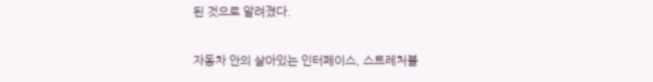된 것으로 알려졌다.

자동차 안의 살아있는 인터페이스, 스트레처블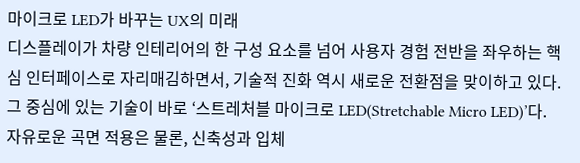마이크로 LED가 바꾸는 UX의 미래
디스플레이가 차량 인테리어의 한 구성 요소를 넘어 사용자 경험 전반을 좌우하는 핵심 인터페이스로 자리매김하면서, 기술적 진화 역시 새로운 전환점을 맞이하고 있다. 그 중심에 있는 기술이 바로 ‘스트레처블 마이크로 LED(Stretchable Micro LED)’다. 자유로운 곡면 적용은 물론, 신축성과 입체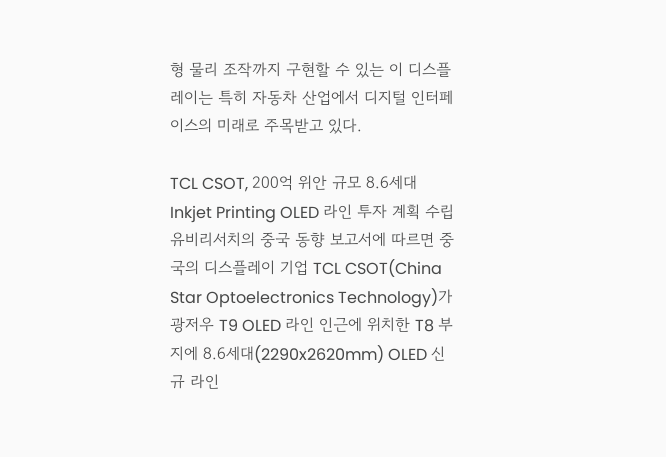형 물리 조작까지 구현할 수 있는 이 디스플레이는 특히 자동차 산업에서 디지털 인터페이스의 미래로 주목받고 있다.

TCL CSOT, 200억 위안 규모 8.6세대 Inkjet Printing OLED 라인 투자 계획 수립
유비리서치의 중국 동향 보고서에 따르면 중국의 디스플레이 기업 TCL CSOT(China Star Optoelectronics Technology)가 광저우 T9 OLED 라인 인근에 위치한 T8 부지에 8.6세대(2290x2620mm) OLED 신규 라인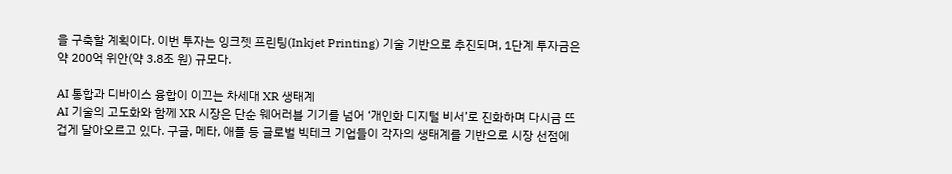을 구축할 계획이다. 이번 투자는 잉크젯 프린팅(Inkjet Printing) 기술 기반으로 추진되며, 1단계 투자금은 약 200억 위안(약 3.8조 원) 규모다.

AI 통합과 디바이스 융합이 이끄는 차세대 XR 생태계
AI 기술의 고도화와 함께 XR 시장은 단순 웨어러블 기기를 넘어 ‘개인화 디지털 비서’로 진화하며 다시금 뜨겁게 달아오르고 있다. 구글, 메타, 애플 등 글로벌 빅테크 기업들이 각자의 생태계를 기반으로 시장 선점에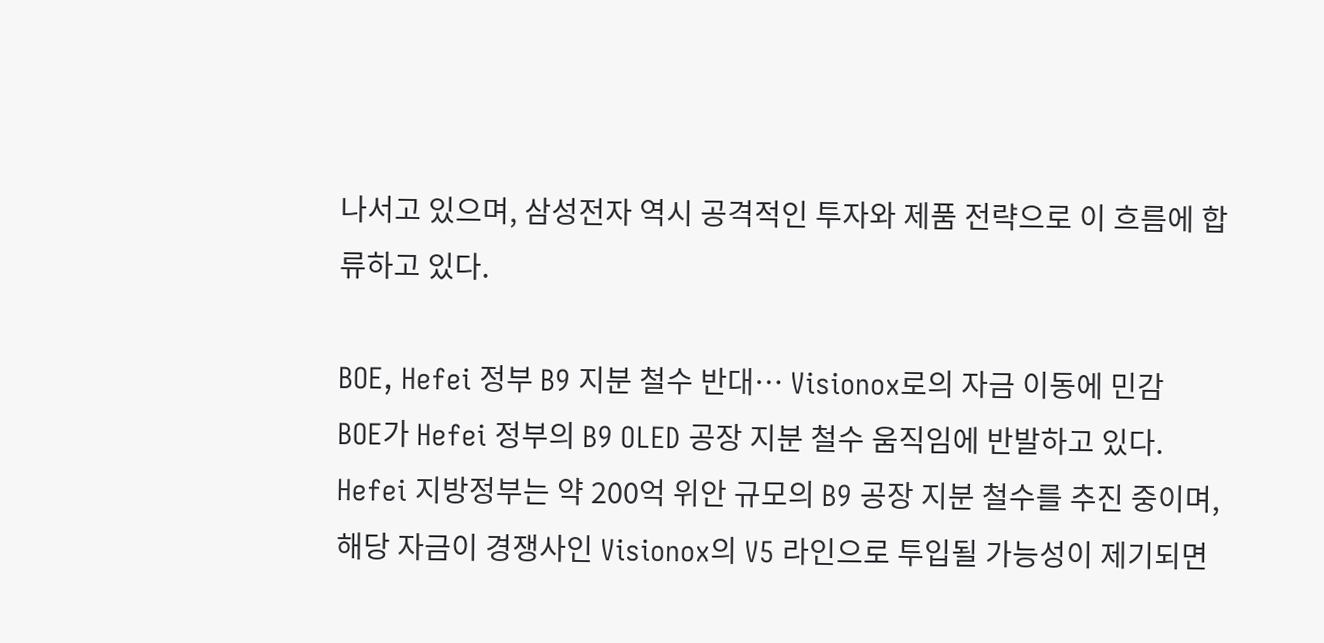나서고 있으며, 삼성전자 역시 공격적인 투자와 제품 전략으로 이 흐름에 합류하고 있다.

BOE, Hefei 정부 B9 지분 철수 반대… Visionox로의 자금 이동에 민감
BOE가 Hefei 정부의 B9 OLED 공장 지분 철수 움직임에 반발하고 있다. Hefei 지방정부는 약 200억 위안 규모의 B9 공장 지분 철수를 추진 중이며, 해당 자금이 경쟁사인 Visionox의 V5 라인으로 투입될 가능성이 제기되면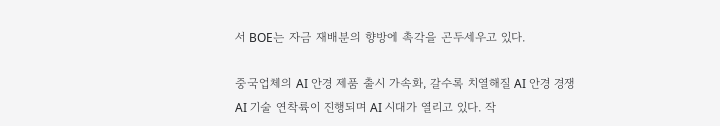서 BOE는 자금 재배분의 향방에 촉각을 곤두세우고 있다.

중국업체의 AI 안경 제품 출시 가속화, 갈수록 치열해질 AI 안경 경쟁
AI 기술 연착륙이 진행되며 AI 시대가 열리고 있다. 작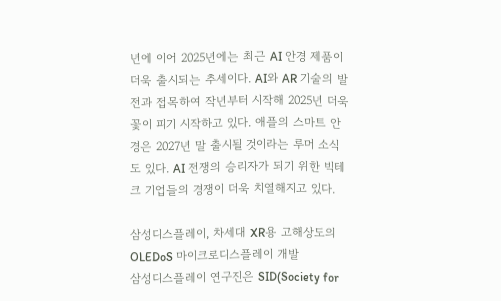년에 이어 2025년에는 최근 AI 안경 제품이 더욱 출시되는 추세이다. AI와 AR 기술의 발전과 접목하여 작년부터 시작해 2025년 더욱 꽃이 피기 시작하고 있다. 애플의 스마트 안경은 2027년 말 출시될 것이라는 루머 소식도 있다. AI 전쟁의 승리자가 되기 위한 빅테크 기업들의 경쟁이 더욱 치열해지고 있다.

삼성디스플레이, 차세대 XR용 고해상도의 OLEDoS 마이크로디스플레이 개발
삼성디스플레이 연구진은 SID(Society for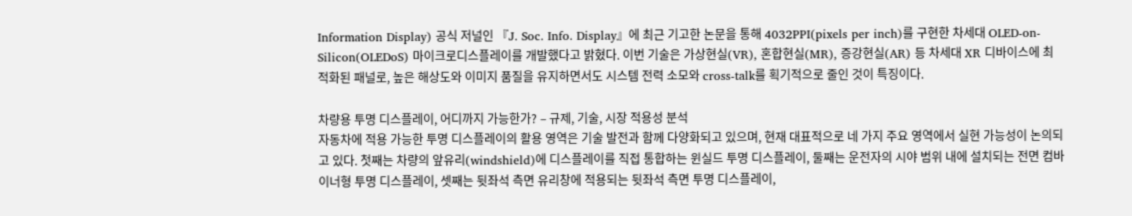Information Display) 공식 저널인 『J. Soc. Info. Display』에 최근 기고한 논문을 통해 4032PPI(pixels per inch)를 구현한 차세대 OLED-on-Silicon(OLEDoS) 마이크로디스플레이를 개발했다고 밝혔다. 이번 기술은 가상현실(VR), 혼합현실(MR), 증강현실(AR) 등 차세대 XR 디바이스에 최적화된 패널로, 높은 해상도와 이미지 품질을 유지하면서도 시스템 전력 소모와 cross-talk를 획기적으로 줄인 것이 특징이다.

차량용 투명 디스플레이, 어디까지 가능한가? – 규제, 기술, 시장 적용성 분석
자동차에 적용 가능한 투명 디스플레이의 활용 영역은 기술 발전과 함께 다양화되고 있으며, 현재 대표적으로 네 가지 주요 영역에서 실현 가능성이 논의되고 있다. 첫째는 차량의 앞유리(windshield)에 디스플레이를 직접 통합하는 윈실드 투명 디스플레이, 둘째는 운전자의 시야 범위 내에 설치되는 전면 컴바이너형 투명 디스플레이, 셋째는 뒷좌석 측면 유리창에 적용되는 뒷좌석 측면 투명 디스플레이,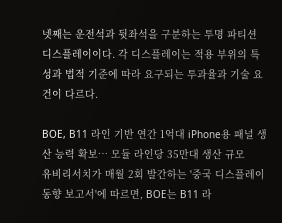넷째는 운전석과 뒷좌석을 구분하는 투명 파티션 디스플레이이다. 각 디스플레이는 적용 부위의 특성과 법적 기준에 따라 요구되는 투과율과 기술 요건이 다르다.

BOE, B11 라인 기반 연간 1억대 iPhone용 패널 생산 능력 확보… 모듈 라인당 35만대 생산 규모
유비리서치가 매월 2회 발간하는 '중국 디스플레이 동향 보고서'에 따르면, BOE는 B11 라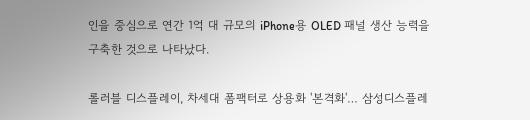인을 중심으로 연간 1억 대 규모의 iPhone용 OLED 패널 생산 능력을 구축한 것으로 나타났다.

롤러블 디스플레이, 차세대 폼팩터로 상용화 '본격화'… 삼성디스플레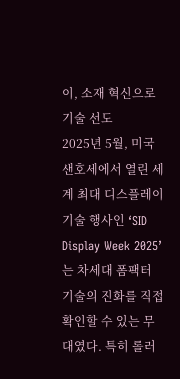이, 소재 혁신으로 기술 선도
2025년 5월, 미국 샌호세에서 열린 세계 최대 디스플레이 기술 행사인 ‘SID Display Week 2025’는 차세대 폼팩터 기술의 진화를 직접 확인할 수 있는 무대였다. 특히 롤러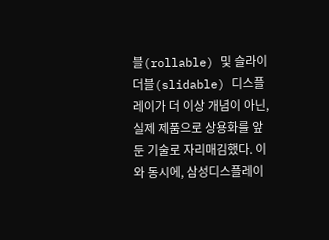블(rollable) 및 슬라이더블(slidable) 디스플레이가 더 이상 개념이 아닌, 실제 제품으로 상용화를 앞둔 기술로 자리매김했다. 이와 동시에, 삼성디스플레이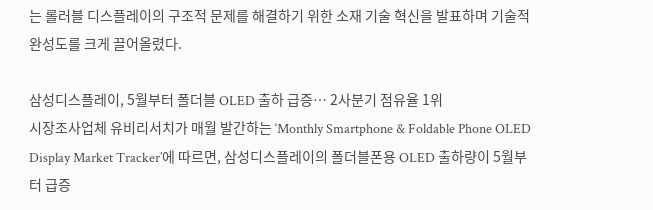는 롤러블 디스플레이의 구조적 문제를 해결하기 위한 소재 기술 혁신을 발표하며 기술적 완성도를 크게 끌어올렸다.

삼성디스플레이, 5월부터 폴더블 OLED 출하 급증… 2사분기 점유율 1위
시장조사업체 유비리서치가 매월 발간하는 ‘Monthly Smartphone & Foldable Phone OLED Display Market Tracker’에 따르면, 삼성디스플레이의 폴더블폰용 OLED 출하량이 5월부터 급증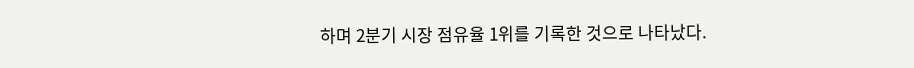하며 2분기 시장 점유율 1위를 기록한 것으로 나타났다.